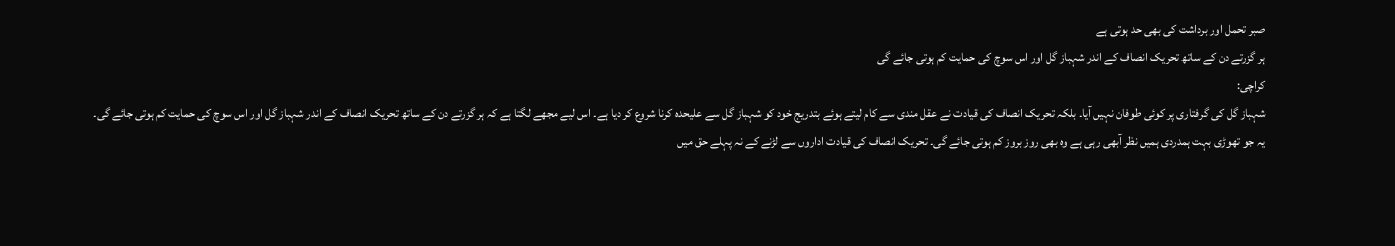صبر تحمل اور برداشت کی بھی حد ہوتی ہے
ہر گزرتے دن کے ساتھ تحریک انصاف کے اندر شہباز گل اور اس سوچ کی حمایت کم ہوتی جائے گی
کراچی:
شہباز گل کی گرفتاری پر کوئی طوفان نہیں آیا۔ بلکہ تحریک انصاف کی قیادت نے عقل مندی سے کام لیتے ہوئے بتدریج خود کو شہباز گل سے علیحدہ کرنا شروع کر دیا ہے۔ اس لیے مجھے لگتا ہے کہ ہر گزرتے دن کے ساتھ تحریک انصاف کے اندر شہباز گل اور اس سوچ کی حمایت کم ہوتی جائے گی۔
یہ جو تھوڑی بہت ہمدردی ہمیں نظر آبھی رہی ہے وہ بھی روز بروز کم ہوتی جائے گی۔ تحریک انصاف کی قیادت اداروں سے لڑنے کے نہ پہلے حق میں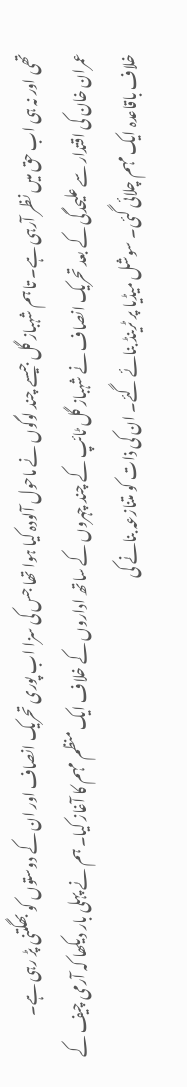تھی اور نہ ہی اب حق میں نظر آرہی ہے۔ تا ہم شہباز گل جیسے چند لوگوں نے ماحول آلودہ کیا ہوا تھا جس کی سزا اب پوری تحریک انصاف اور ان کے دوستوں کو بھگتنی پڑ رہی ہے۔
عمران خان کی اقتدار سے علیحدگی کے بعد تحریک انصاف نے شہباز گل ٹائپ کے چند چہروں کے ساتھ اداروں کے خلاف ایک منظم مہم کا آغاز کیا۔ ہم نے پہلی بار دیکھا کہ آرمی چیف کے خلاف باقاعدہ ایک مہم چلائی گئی۔ سوشل میڈیا پر ٹرینڈ بنائے گئے۔ ان کی ذات کو متنازعہ بنانے کی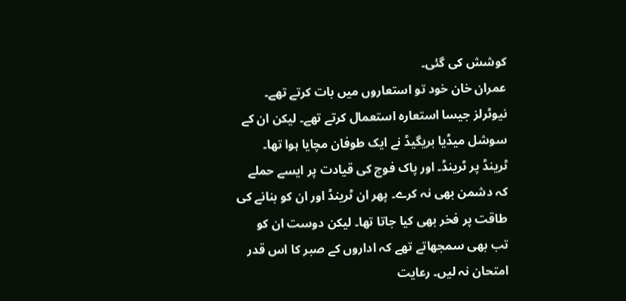کوشش کی گئی۔
عمران خان خود تو استعاروں میں بات کرتے تھے۔ نیوٹرلز جیسا استعارہ استعمال کرتے تھے۔ لیکن ان کے سوشل میڈیا بریگیڈ نے ایک طوفان مچایا ہوا تھا۔ ٹرینڈ پر ٹرینڈ۔ اور پاک فوج کی قیادت پر ایسے حملے کہ دشمن بھی نہ کرے۔ پھر ان ٹرینڈ اور ان کو بنانے کی طاقت پر فخر بھی کیا جاتا تھا۔ لیکن دوست ان کو تب بھی سمجھاتے تھے کہ اداروں کے صبر کا اس قدر امتحان نہ لیں۔ رعایت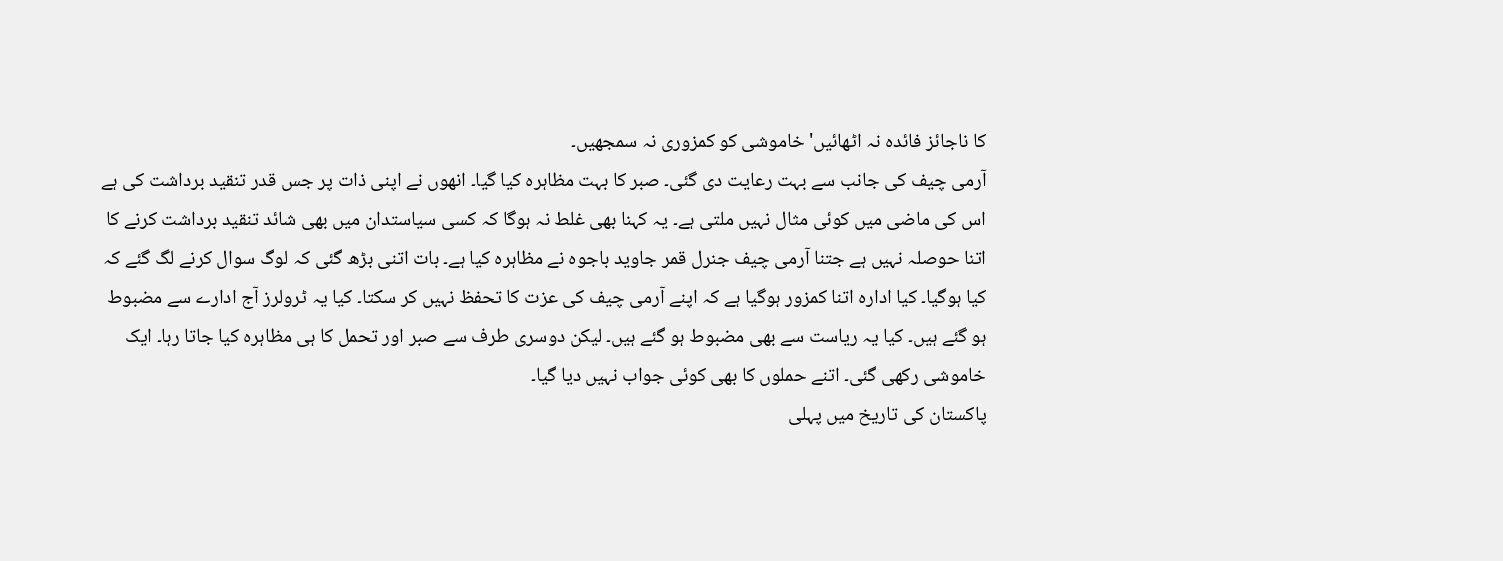کا ناجائز فائدہ نہ اٹھائیں' خاموشی کو کمزوری نہ سمجھیں۔
آرمی چیف کی جانب سے بہت رعایت دی گئی۔ صبر کا بہت مظاہرہ کیا گیا۔ انھوں نے اپنی ذات پر جس قدر تنقید برداشت کی ہے اس کی ماضی میں کوئی مثال نہیں ملتی ہے۔ یہ کہنا بھی غلط نہ ہوگا کہ کسی سیاستدان میں بھی شائد تنقید برداشت کرنے کا اتنا حوصلہ نہیں ہے جتنا آرمی چیف جنرل قمر جاوید باجوہ نے مظاہرہ کیا ہے۔ بات اتنی بڑھ گئی کہ لوگ سوال کرنے لگ گئے کہ کیا ہوگیا۔ کیا ادارہ اتنا کمزور ہوگیا ہے کہ اپنے آرمی چیف کی عزت کا تحفظ نہیں کر سکتا۔ کیا یہ ٹرولرز آج ادارے سے مضبوط ہو گئے ہیں۔ کیا یہ ریاست سے بھی مضبوط ہو گئے ہیں۔ لیکن دوسری طرف سے صبر اور تحمل کا ہی مظاہرہ کیا جاتا رہا۔ ایک خاموشی رکھی گئی۔ اتنے حملوں کا بھی کوئی جواب نہیں دیا گیا۔
پاکستان کی تاریخ میں پہلی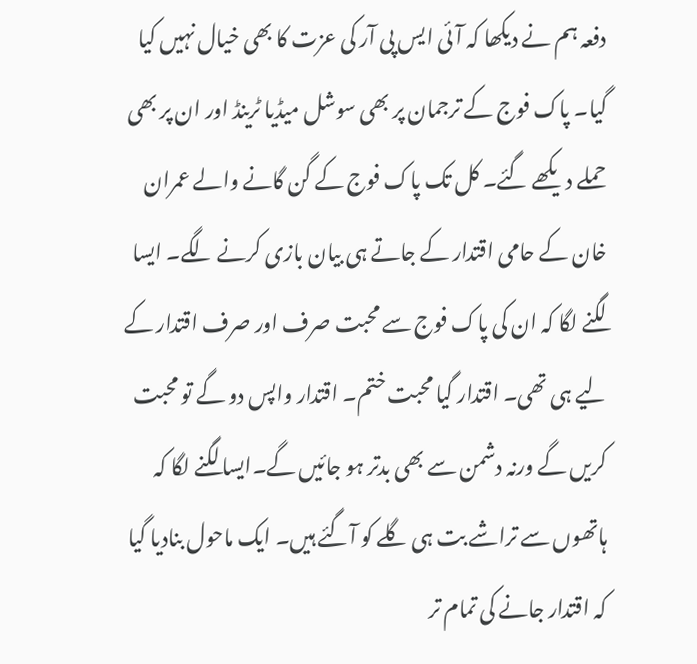دفعہ ہم نے دیکھا کہ آئی ایس پی آر کی عزت کا بھی خیال نہیں کیا گیا۔ پاک فوج کے ترجمان پر بھی سوشل میڈیا ٹرینڈ اور ان پر بھی حملے دیکھے گئے۔ کل تک پاک فوج کے گن گانے والے عمران خان کے حامی اقتدار کے جاتے ہی بیان بازی کرنے لگے۔ ایسا لگنے لگا کہ ان کی پاک فوج سے محبت صرف اور صرف اقتدار کے لیے ہی تھی۔ اقتدار گیا محبت ختم۔ اقتدار واپس دو گے تو محبت کریں گے ورنہ دشمن سے بھی بدتر ہو جائیں گے۔ایسا لگنے لگا کہ ہاتھوں سے تراشے بت ہی گلے کو آگئے ہیں۔ ایک ماحول بنادیا گیا کہ اقتدار جانے کی تمام تر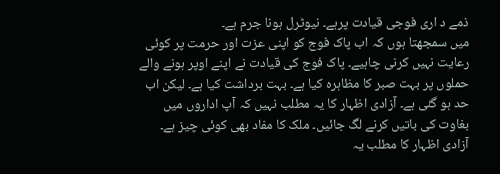ذمے د اری فوجی قیادت پرہے۔ نیوٹرل ہونا جرم ہے۔
میں سمجھتا ہوں کہ اب پاک فوج کو اپنی عزت اور حرمت پر کوئی رعایت نہیں کرنی چاہیے۔ پاک فوج کی قیادت نے اپنے اوپر ہونے والے حملوں پر بہت صبر کا مظاہرہ کیا ہے۔ بہت برداشت کیا ہے۔ لیکن اب حد ہو گئی ہے۔ آزادی اظہار کا یہ مطلب نہیں کہ آپ اداروں میں بغاوت کی باتیں کرنے لگ جائیں۔ ملک کا مفاد بھی کوئی چیز ہے۔
آزادی اظہار کا مطلب یہ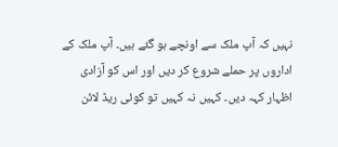نہیں کہ آپ ملک سے اونچے ہو گئے ہیں۔ آپ ملک کے اداروں پر حملے شروع کر دیں اور اس کو آزادی اظہار کہہ دیں۔ کہیں نہ کہیں تو کوئی ریڈ لائن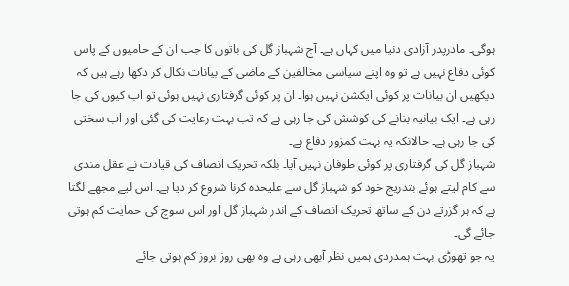ہوگی۔ مادرپدر آزادی دنیا میں کہاں ہے۔ آج شہباز گل کی باتوں کا جب ان کے حامیوں کے پاس کوئی دفاع نہیں ہے تو وہ اپنے سیاسی مخالفین کے ماضی کے بیانات نکال کر دکھا رہے ہیں کہ دیکھیں ان بیانات پر کوئی ایکشن نہیں ہوا۔ ان پر کوئی گرفتاری نہیں ہوئی تو اب کیوں کی جا رہی ہے۔ ایک بیانیہ بنانے کی کوشش کی جا رہی ہے کہ تب بہت رعایت کی گئی اور اب سختی کی جا رہی ہے۔ حالانکہ یہ بہت کمزور دفاع ہے۔
شہباز گل کی گرفتاری پر کوئی طوفان نہیں آیا۔ بلکہ تحریک انصاف کی قیادت نے عقل مندی سے کام لیتے ہوئے بتدریج خود کو شہباز گل سے علیحدہ کرنا شروع کر دیا ہے۔ اس لیے مجھے لگتا ہے کہ ہر گزرتے دن کے ساتھ تحریک انصاف کے اندر شہباز گل اور اس سوچ کی حمایت کم ہوتی جائے گی۔
یہ جو تھوڑی بہت ہمدردی ہمیں نظر آبھی رہی ہے وہ بھی روز بروز کم ہوتی جائے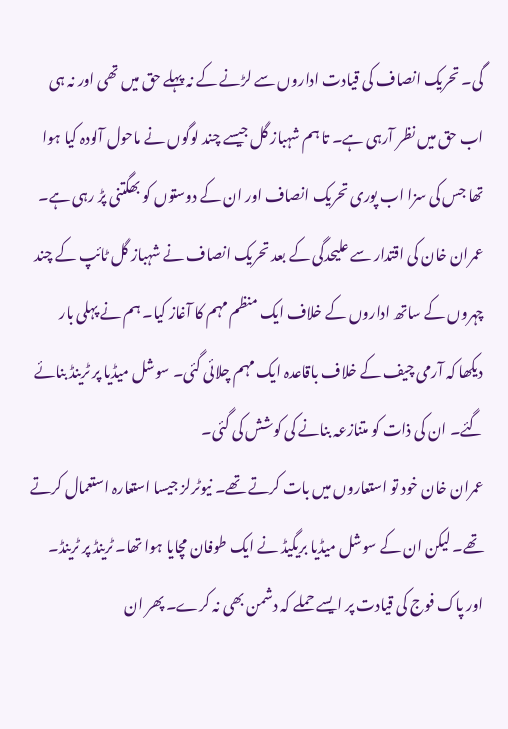گی۔ تحریک انصاف کی قیادت اداروں سے لڑنے کے نہ پہلے حق میں تھی اور نہ ہی اب حق میں نظر آرہی ہے۔ تا ہم شہباز گل جیسے چند لوگوں نے ماحول آلودہ کیا ہوا تھا جس کی سزا اب پوری تحریک انصاف اور ان کے دوستوں کو بھگتنی پڑ رہی ہے۔
عمران خان کی اقتدار سے علیحدگی کے بعد تحریک انصاف نے شہباز گل ٹائپ کے چند چہروں کے ساتھ اداروں کے خلاف ایک منظم مہم کا آغاز کیا۔ ہم نے پہلی بار دیکھا کہ آرمی چیف کے خلاف باقاعدہ ایک مہم چلائی گئی۔ سوشل میڈیا پر ٹرینڈ بنائے گئے۔ ان کی ذات کو متنازعہ بنانے کی کوشش کی گئی۔
عمران خان خود تو استعاروں میں بات کرتے تھے۔ نیوٹرلز جیسا استعارہ استعمال کرتے تھے۔ لیکن ان کے سوشل میڈیا بریگیڈ نے ایک طوفان مچایا ہوا تھا۔ ٹرینڈ پر ٹرینڈ۔ اور پاک فوج کی قیادت پر ایسے حملے کہ دشمن بھی نہ کرے۔ پھر ان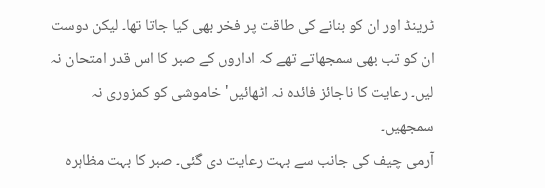ٹرینڈ اور ان کو بنانے کی طاقت پر فخر بھی کیا جاتا تھا۔ لیکن دوست ان کو تب بھی سمجھاتے تھے کہ اداروں کے صبر کا اس قدر امتحان نہ لیں۔ رعایت کا ناجائز فائدہ نہ اٹھائیں' خاموشی کو کمزوری نہ سمجھیں۔
آرمی چیف کی جانب سے بہت رعایت دی گئی۔ صبر کا بہت مظاہرہ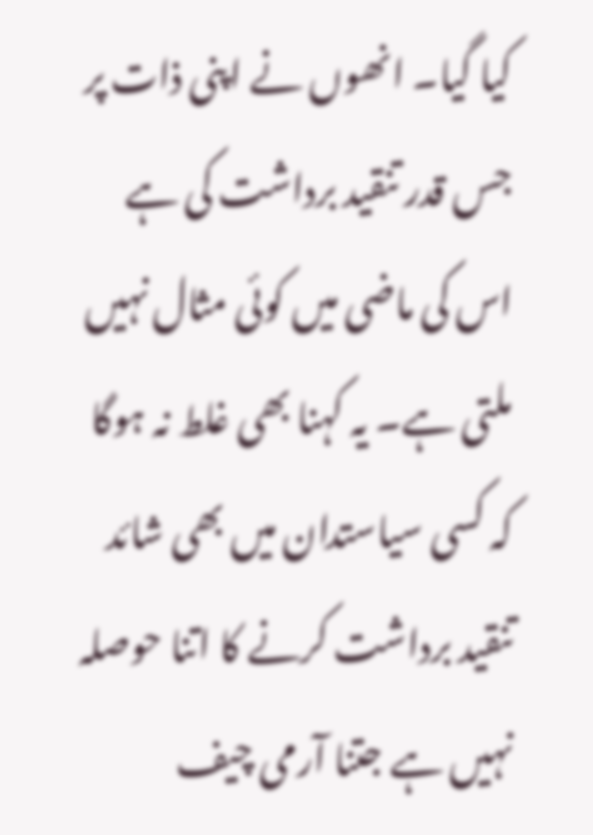کیا گیا۔ انھوں نے اپنی ذات پر جس قدر تنقید برداشت کی ہے اس کی ماضی میں کوئی مثال نہیں ملتی ہے۔ یہ کہنا بھی غلط نہ ہوگا کہ کسی سیاستدان میں بھی شائد تنقید برداشت کرنے کا اتنا حوصلہ نہیں ہے جتنا آرمی چیف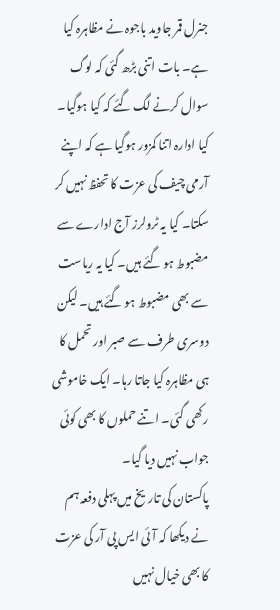جنرل قمر جاوید باجوہ نے مظاہرہ کیا ہے۔ بات اتنی بڑھ گئی کہ لوگ سوال کرنے لگ گئے کہ کیا ہوگیا۔ کیا ادارہ اتنا کمزور ہوگیا ہے کہ اپنے آرمی چیف کی عزت کا تحفظ نہیں کر سکتا۔ کیا یہ ٹرولرز آج ادارے سے مضبوط ہو گئے ہیں۔ کیا یہ ریاست سے بھی مضبوط ہو گئے ہیں۔ لیکن دوسری طرف سے صبر اور تحمل کا ہی مظاہرہ کیا جاتا رہا۔ ایک خاموشی رکھی گئی۔ اتنے حملوں کا بھی کوئی جواب نہیں دیا گیا۔
پاکستان کی تاریخ میں پہلی دفعہ ہم نے دیکھا کہ آئی ایس پی آر کی عزت کا بھی خیال نہیں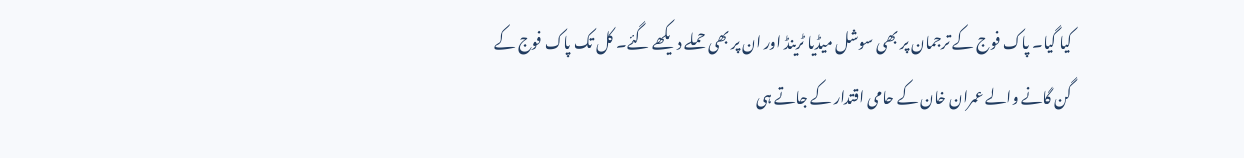کیا گیا۔ پاک فوج کے ترجمان پر بھی سوشل میڈیا ٹرینڈ اور ان پر بھی حملے دیکھے گئے۔ کل تک پاک فوج کے گن گانے والے عمران خان کے حامی اقتدار کے جاتے ہی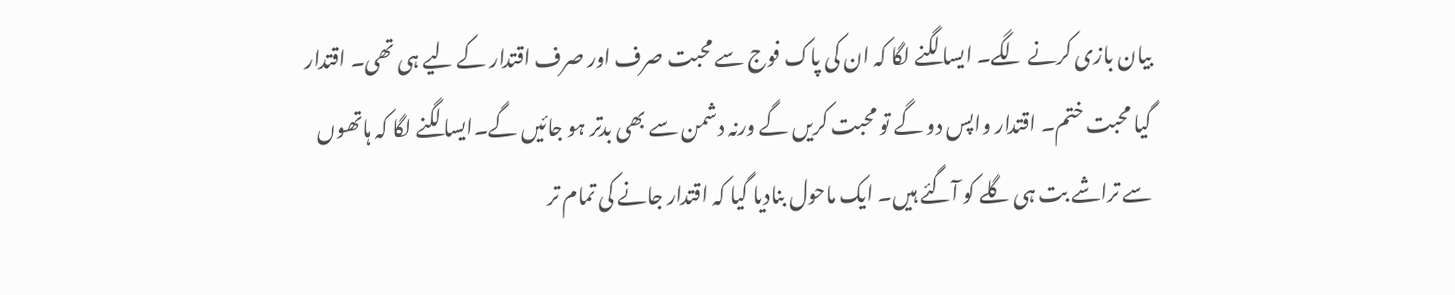بیان بازی کرنے لگے۔ ایسا لگنے لگا کہ ان کی پاک فوج سے محبت صرف اور صرف اقتدار کے لیے ہی تھی۔ اقتدار گیا محبت ختم۔ اقتدار واپس دو گے تو محبت کریں گے ورنہ دشمن سے بھی بدتر ہو جائیں گے۔ایسا لگنے لگا کہ ہاتھوں سے تراشے بت ہی گلے کو آگئے ہیں۔ ایک ماحول بنادیا گیا کہ اقتدار جانے کی تمام تر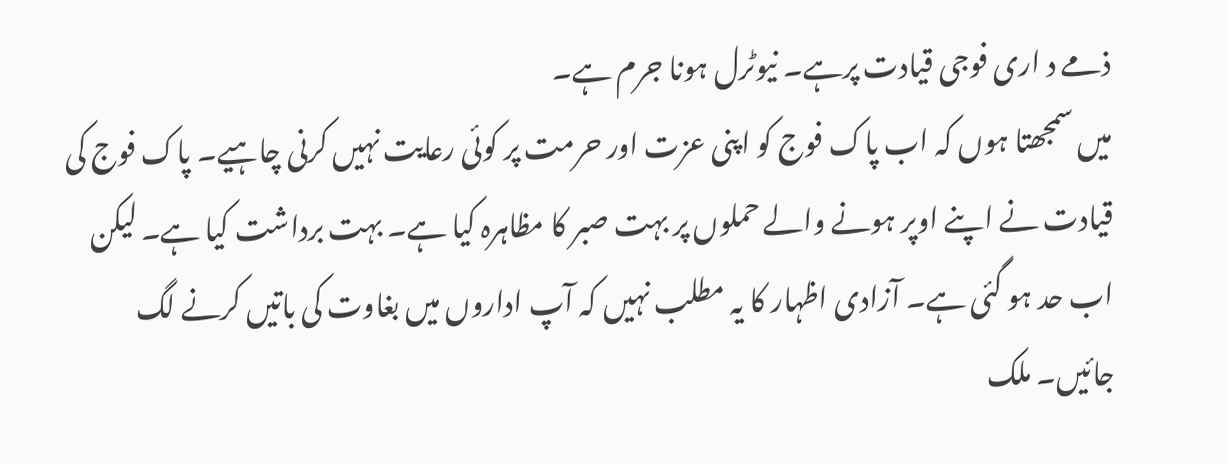ذمے د اری فوجی قیادت پرہے۔ نیوٹرل ہونا جرم ہے۔
میں سمجھتا ہوں کہ اب پاک فوج کو اپنی عزت اور حرمت پر کوئی رعایت نہیں کرنی چاہیے۔ پاک فوج کی قیادت نے اپنے اوپر ہونے والے حملوں پر بہت صبر کا مظاہرہ کیا ہے۔ بہت برداشت کیا ہے۔ لیکن اب حد ہو گئی ہے۔ آزادی اظہار کا یہ مطلب نہیں کہ آپ اداروں میں بغاوت کی باتیں کرنے لگ جائیں۔ ملک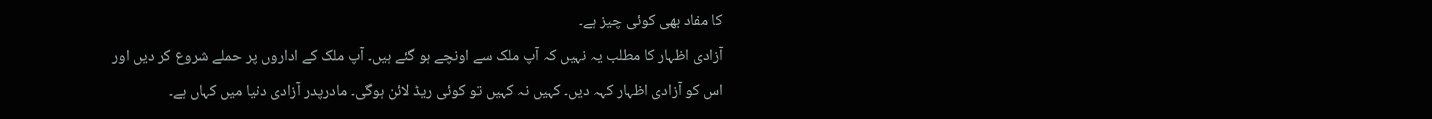کا مفاد بھی کوئی چیز ہے۔
آزادی اظہار کا مطلب یہ نہیں کہ آپ ملک سے اونچے ہو گئے ہیں۔ آپ ملک کے اداروں پر حملے شروع کر دیں اور اس کو آزادی اظہار کہہ دیں۔ کہیں نہ کہیں تو کوئی ریڈ لائن ہوگی۔ مادرپدر آزادی دنیا میں کہاں ہے۔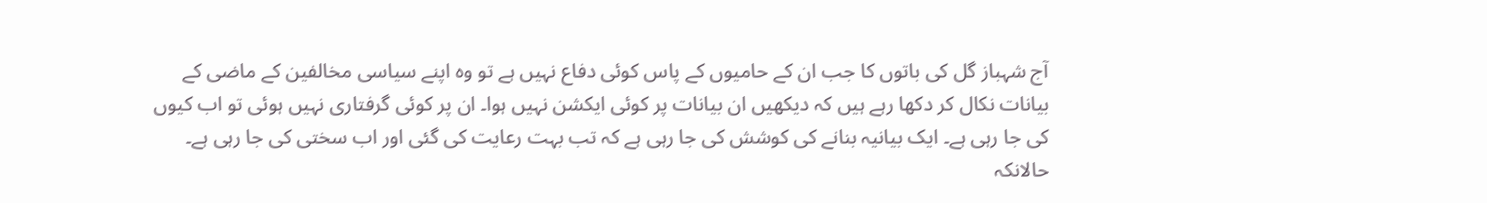آج شہباز گل کی باتوں کا جب ان کے حامیوں کے پاس کوئی دفاع نہیں ہے تو وہ اپنے سیاسی مخالفین کے ماضی کے بیانات نکال کر دکھا رہے ہیں کہ دیکھیں ان بیانات پر کوئی ایکشن نہیں ہوا۔ ان پر کوئی گرفتاری نہیں ہوئی تو اب کیوں کی جا رہی ہے۔ ایک بیانیہ بنانے کی کوشش کی جا رہی ہے کہ تب بہت رعایت کی گئی اور اب سختی کی جا رہی ہے۔ حالانکہ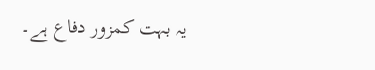یہ بہت کمزور دفاع ہے۔